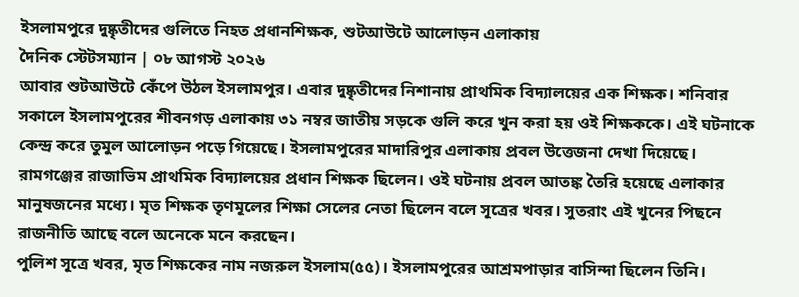ইসলামপুরে দুষ্কৃতীদের গুলিতে নিহত প্রধানশিক্ষক, শুটআউটে আলোড়ন এলাকায়
দৈনিক স্টেটসম্যান | ০৮ আগস্ট ২০২৬
আবার শুটআউটে কেঁপে উঠল ইসলামপুর। এবার দুষ্কৃতীদের নিশানায় প্রাথমিক বিদ্যালয়ের এক শিক্ষক। শনিবার সকালে ইসলামপুরের শীবনগড় এলাকায় ৩১ নম্বর জাতীয় সড়কে গুলি করে খুন করা হয় ওই শিক্ষককে। এই ঘটনাকে কেন্দ্র করে তুমুল আলোড়ন পড়ে গিয়েছে। ইসলামপুরের মাদারিপুর এলাকায় প্রবল উত্তেজনা দেখা দিয়েছে। রামগঞ্জের রাজাভিম প্রাথমিক বিদ্যালয়ের প্রধান শিক্ষক ছিলেন। ওই ঘটনায় প্রবল আতঙ্ক তৈরি হয়েছে এলাকার মানুষজনের মধ্যে। মৃত শিক্ষক তৃণমূলের শিক্ষা সেলের নেতা ছিলেন বলে সূত্রের খবর। সুতরাং এই খুনের পিছনে রাজনীতি আছে বলে অনেকে মনে করছেন।
পুলিশ সূত্রে খবর, মৃত শিক্ষকের নাম নজরুল ইসলাম(৫৫)। ইসলামপুরের আশ্রমপাড়ার বাসিন্দা ছিলেন তিনি।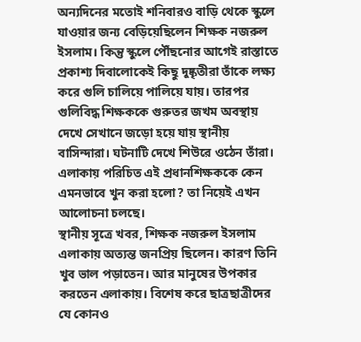অন্যদিনের মতোই শনিবারও বাড়ি থেকে স্কুলে যাওয়ার জন্য বেড়িয়েছিলেন শিক্ষক নজরুল ইসলাম। কিন্তু স্কুলে পৌঁছনোর আগেই রাস্তাতে প্রকাশ্য দিবালোকেই কিছু দুষ্কৃতীরা তাঁকে লক্ষ্য করে গুলি চালিয়ে পালিয়ে যায়। তারপর গুলিবিদ্ধ শিক্ষককে গুরুতর জখম অবস্থায় দেখে সেখানে জড়ো হয়ে যায় স্থানীয় বাসিন্দারা। ঘটনাটি দেখে শিউরে ওঠেন তাঁরা। এলাকায় পরিচিত এই প্রধানশিক্ষককে কেন এমনভাবে খুন করা হলো? তা নিয়েই এখন আলোচনা চলছে।
স্থানীয় সূত্রে খবর, শিক্ষক নজরুল ইসলাম এলাকায় অত্যন্ত জনপ্রিয় ছিলেন। কারণ তিনি খুব ভাল পড়াতেন। আর মানুষের উপকার করতেন এলাকায়। বিশেষ করে ছাত্রছাত্রীদের যে কোনও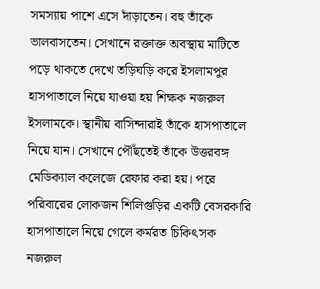সমস্যায় পাশে এসে দাঁড়াতেন। বহু তাঁকে ভালবাসতেন। সেখানে রক্তাক্ত অবস্থায় মাটিতে পড়ে থাকতে দেখে তড়িঘড়ি করে ইসলামপুর হাসপাতালে নিয়ে যাওয়া হয় শিক্ষক নজরুল ইসলামকে। স্থানীয় বাসিন্দারাই তাঁকে হাসপাতালে নিয়ে যান। সেখানে পৌঁছতেই তাঁকে উত্তরবঙ্গ মেডিক্যাল কলেজে রেফার করা হয়। পরে পরিবারের লোকজন শিলিগুড়ির একটি বেসরকারি হাসপাতালে নিয়ে গেলে কর্মরত চিকিৎসক নজরুল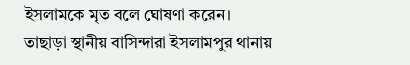ইসলামকে মৃত বলে ঘোষণা করেন।
তাছাড়া স্থানীয় বাসিন্দারা ইসলামপুর থানায়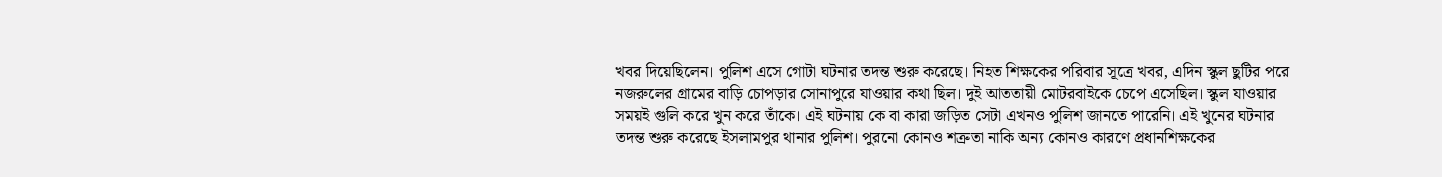খবর দিয়েছিলেন। পুলিশ এসে গোটা ঘটনার তদন্ত শুরু করেছে। নিহত শিক্ষকের পরিবার সূত্রে খবর, এদিন স্কুল ছুটির পরে নজরুলের গ্রামের বাড়ি চোপড়ার সোনাপুরে যাওয়ার কথা ছিল। দুই আততায়ী মোটরবাইকে চেপে এসেছিল। স্কুল যাওয়ার সময়ই গুলি করে খুন করে তাঁকে। এই ঘটনায় কে বা কারা জড়িত সেটা এখনও পুলিশ জানতে পারেনি। এই খুনের ঘটনার তদন্ত শুরু করেছে ইসলামপুর থানার পুলিশ। পুরনো কোনও শত্রুতা নাকি অন্য কোনও কারণে প্রধানশিক্ষকের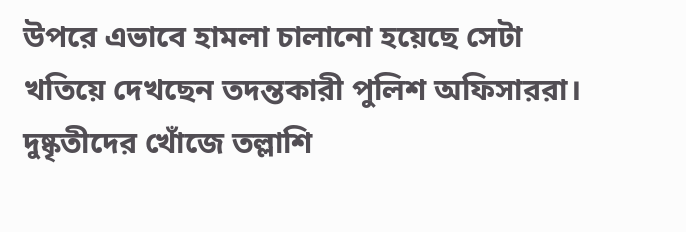উপরে এভাবে হামলা চালানো হয়েছে সেটা খতিয়ে দেখছেন তদন্তকারী পুলিশ অফিসাররা। দুষ্কৃতীদের খোঁজে তল্লাশি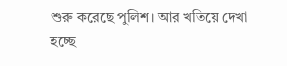শুরু করেছে পুলিশ। আর খতিয়ে দেখা হচ্ছে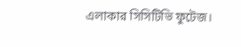এলাকার সিসিটিভি ফুটেজ।